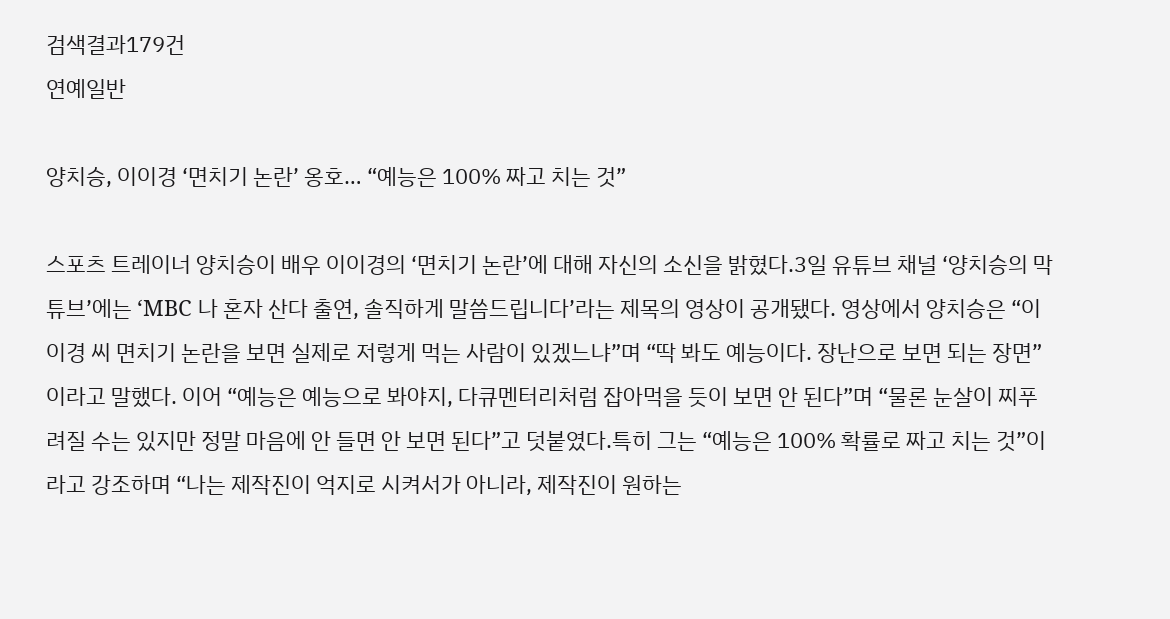검색결과179건
연예일반

양치승, 이이경 ‘면치기 논란’ 옹호… “예능은 100% 짜고 치는 것”

스포츠 트레이너 양치승이 배우 이이경의 ‘면치기 논란’에 대해 자신의 소신을 밝혔다.3일 유튜브 채널 ‘양치승의 막튜브’에는 ‘MBC 나 혼자 산다 출연, 솔직하게 말씀드립니다’라는 제목의 영상이 공개됐다. 영상에서 양치승은 “이이경 씨 면치기 논란을 보면 실제로 저렇게 먹는 사람이 있겠느냐”며 “딱 봐도 예능이다. 장난으로 보면 되는 장면”이라고 말했다. 이어 “예능은 예능으로 봐야지, 다큐멘터리처럼 잡아먹을 듯이 보면 안 된다”며 “물론 눈살이 찌푸려질 수는 있지만 정말 마음에 안 들면 안 보면 된다”고 덧붙였다.특히 그는 “예능은 100% 확률로 짜고 치는 것”이라고 강조하며 “나는 제작진이 억지로 시켜서가 아니라, 제작진이 원하는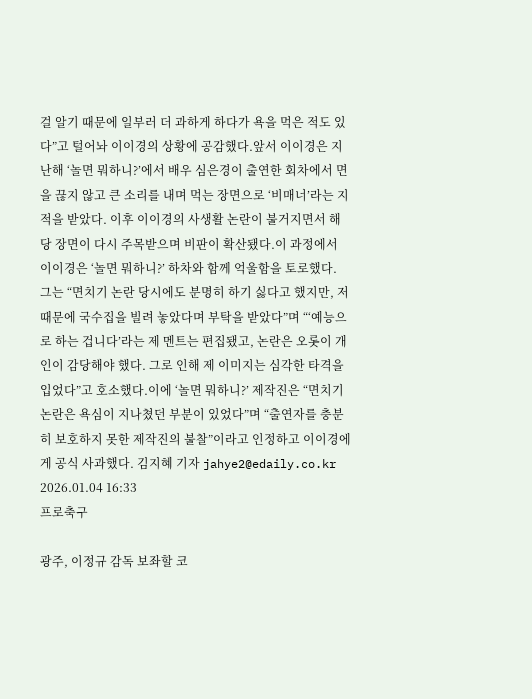걸 알기 때문에 일부러 더 과하게 하다가 욕을 먹은 적도 있다”고 털어놔 이이경의 상황에 공감했다.앞서 이이경은 지난해 ‘놀면 뭐하니?’에서 배우 심은경이 출연한 회차에서 면을 끊지 않고 큰 소리를 내며 먹는 장면으로 ‘비매너’라는 지적을 받았다. 이후 이이경의 사생활 논란이 불거지면서 해당 장면이 다시 주목받으며 비판이 확산됐다.이 과정에서 이이경은 ‘놀면 뭐하니?’ 하차와 함께 억울함을 토로했다. 그는 “면치기 논란 당시에도 분명히 하기 싫다고 했지만, 저 때문에 국수집을 빌려 놓았다며 부탁을 받았다”며 “‘예능으로 하는 겁니다’라는 제 멘트는 편집됐고, 논란은 오롯이 개인이 감당해야 했다. 그로 인해 제 이미지는 심각한 타격을 입었다”고 호소했다.이에 ‘놀면 뭐하니?’ 제작진은 “면치기 논란은 욕심이 지나쳤던 부분이 있었다”며 “출연자를 충분히 보호하지 못한 제작진의 불찰”이라고 인정하고 이이경에게 공식 사과했다. 김지혜 기자 jahye2@edaily.co.kr 2026.01.04 16:33
프로축구

광주, 이정규 감독 보좌할 코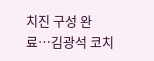치진 구성 완료…김광석 코치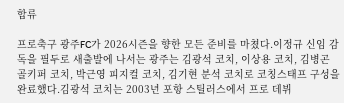합류

프로축구 광주FC가 2026시즌을 향한 모든 준비를 마쳤다.이정규 신임 감독을 필두로 새출발에 나서는 광주는 김광석 코치, 이상용 코치, 김병곤 골키퍼 코치, 박근영 피지컬 코치, 김기현 분석 코치로 코칭스태프 구성을 완료했다.김광석 코치는 2003년 포항 스틸러스에서 프로 데뷔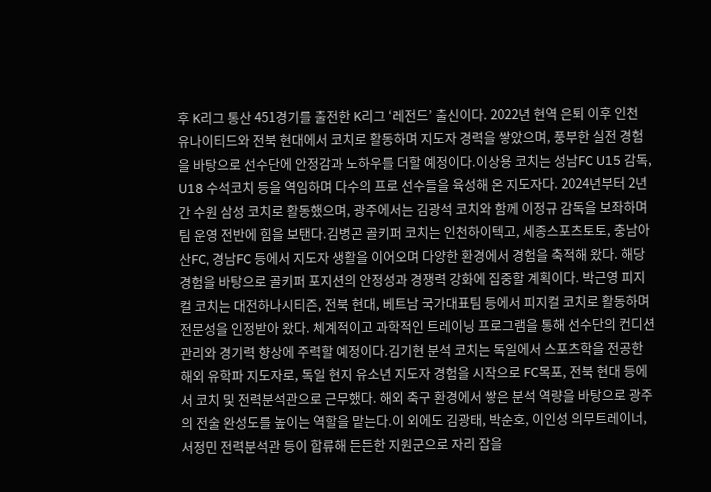후 K리그 통산 451경기를 출전한 K리그 ‘레전드’ 출신이다. 2022년 현역 은퇴 이후 인천 유나이티드와 전북 현대에서 코치로 활동하며 지도자 경력을 쌓았으며, 풍부한 실전 경험을 바탕으로 선수단에 안정감과 노하우를 더할 예정이다.이상용 코치는 성남FC U15 감독, U18 수석코치 등을 역임하며 다수의 프로 선수들을 육성해 온 지도자다. 2024년부터 2년간 수원 삼성 코치로 활동했으며, 광주에서는 김광석 코치와 함께 이정규 감독을 보좌하며 팀 운영 전반에 힘을 보탠다.김병곤 골키퍼 코치는 인천하이텍고, 세종스포츠토토, 충남아산FC, 경남FC 등에서 지도자 생활을 이어오며 다양한 환경에서 경험을 축적해 왔다. 해당 경험을 바탕으로 골키퍼 포지션의 안정성과 경쟁력 강화에 집중할 계획이다. 박근영 피지컬 코치는 대전하나시티즌, 전북 현대, 베트남 국가대표팀 등에서 피지컬 코치로 활동하며 전문성을 인정받아 왔다. 체계적이고 과학적인 트레이닝 프로그램을 통해 선수단의 컨디션 관리와 경기력 향상에 주력할 예정이다.김기현 분석 코치는 독일에서 스포츠학을 전공한 해외 유학파 지도자로, 독일 현지 유소년 지도자 경험을 시작으로 FC목포, 전북 현대 등에서 코치 및 전력분석관으로 근무했다. 해외 축구 환경에서 쌓은 분석 역량을 바탕으로 광주의 전술 완성도를 높이는 역할을 맡는다.이 외에도 김광태, 박순호, 이인성 의무트레이너, 서정민 전력분석관 등이 합류해 든든한 지원군으로 자리 잡을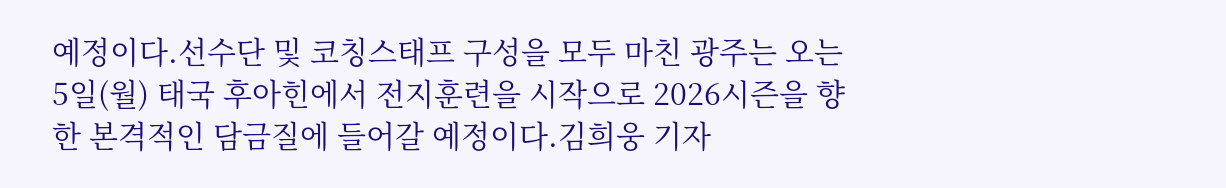예정이다.선수단 및 코칭스태프 구성을 모두 마친 광주는 오는 5일(월) 태국 후아힌에서 전지훈련을 시작으로 2026시즌을 향한 본격적인 담금질에 들어갈 예정이다.김희웅 기자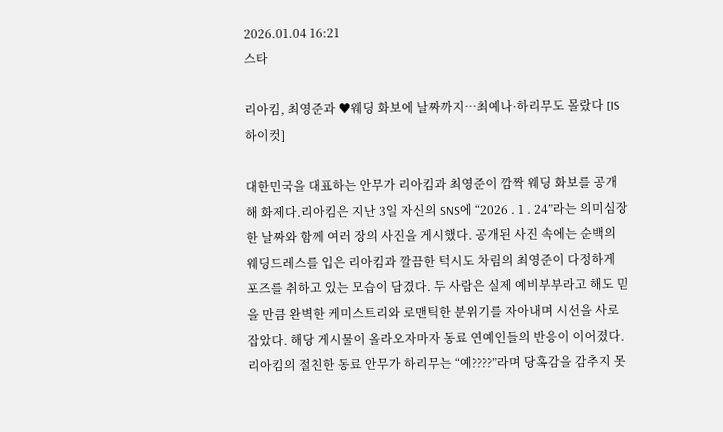2026.01.04 16:21
스타

리아킴, 최영준과 ♥웨딩 화보에 날짜까지…최예나·하리무도 몰랐다 [IS하이컷]

대한민국을 대표하는 안무가 리아킴과 최영준이 깜짝 웨딩 화보를 공개해 화제다.리아킴은 지난 3일 자신의 SNS에 “2026 . 1 . 24”라는 의미심장한 날짜와 함께 여러 장의 사진을 게시했다. 공개된 사진 속에는 순백의 웨딩드레스를 입은 리아킴과 깔끔한 턱시도 차림의 최영준이 다정하게 포즈를 취하고 있는 모습이 담겼다. 두 사람은 실제 예비부부라고 해도 믿을 만큼 완벽한 케미스트리와 로맨틱한 분위기를 자아내며 시선을 사로잡았다. 해당 게시물이 올라오자마자 동료 연예인들의 반응이 이어졌다. 리아킴의 절친한 동료 안무가 하리무는 “예????”라며 당혹감을 감추지 못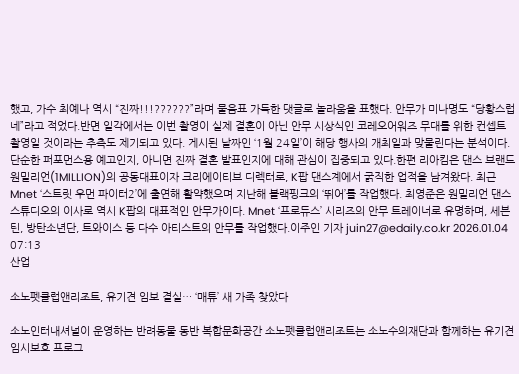했고, 가수 최예나 역시 “진짜!!!??????”라며 물음표 가득한 댓글로 놀라움을 표했다. 안무가 미나명도 “당황스럽네”라고 적었다.반면 일각에서는 이번 촬영이 실제 결혼이 아닌 안무 시상식인 코레오어워즈 무대를 위한 컨셉트 촬영일 것이라는 추측도 제기되고 있다. 게시된 날짜인 ‘1월 24일’이 해당 행사의 개최일과 맞물린다는 분석이다. 단순한 퍼포먼스용 예고인지, 아니면 진짜 결혼 발표인지에 대해 관심이 집중되고 있다.한편 리아킴은 댄스 브랜드 원밀리언(1MILLION)의 공동대표이자 크리에이티브 디렉터로, K팝 댄스계에서 굵직한 업적을 남겨왔다. 최근 Mnet ‘스트릿 우먼 파이터2’에 출연해 활약했으며 지난해 블랙핑크의 ‘뛰어’를 작업했다. 최영준은 원밀리언 댄스 스튜디오의 이사로 역시 K팝의 대표적인 안무가이다. Mnet ‘프로듀스’ 시리즈의 안무 트레이너로 유명하며, 세븐틴, 방탄소년단, 트와이스 등 다수 아티스트의 안무를 작업했다.이주인 기자 juin27@edaily.co.kr 2026.01.04 07:13
산업

소노펫클럽앤리조트, 유기견 임보 결실… ‘매튜’ 새 가족 찾았다

소노인터내셔널이 운영하는 반려동물 동반 복합문화공간 소노펫클럽앤리조트는 소노수의재단과 함께하는 유기견 임시보호 프로그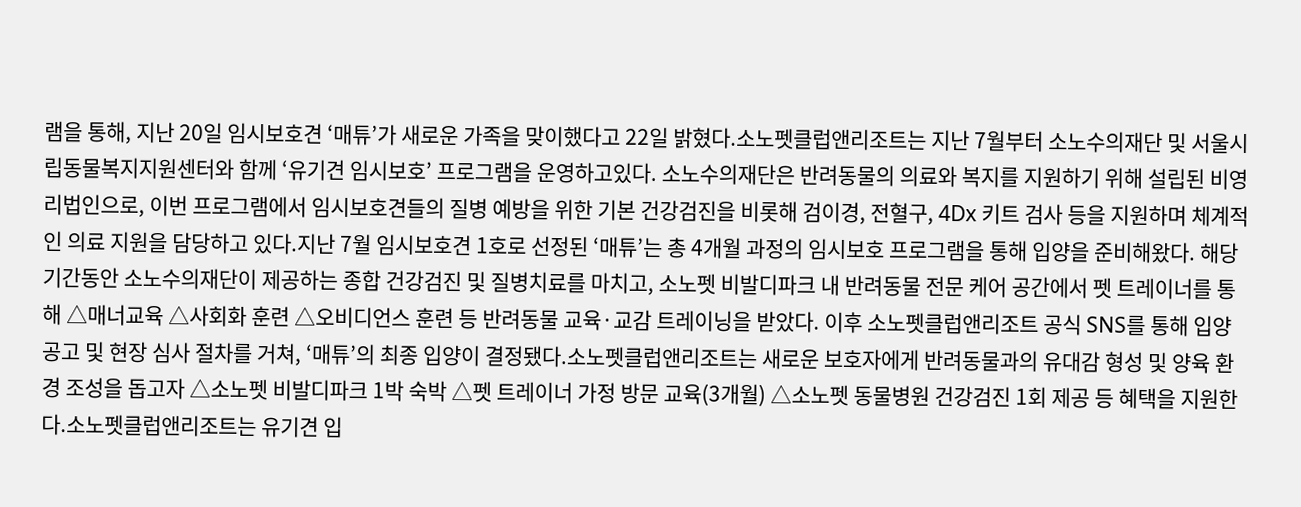램을 통해, 지난 20일 임시보호견 ‘매튜’가 새로운 가족을 맞이했다고 22일 밝혔다.소노펫클럽앤리조트는 지난 7월부터 소노수의재단 및 서울시립동물복지지원센터와 함께 ‘유기견 임시보호’ 프로그램을 운영하고있다. 소노수의재단은 반려동물의 의료와 복지를 지원하기 위해 설립된 비영리법인으로, 이번 프로그램에서 임시보호견들의 질병 예방을 위한 기본 건강검진을 비롯해 검이경, 전혈구, 4Dx 키트 검사 등을 지원하며 체계적인 의료 지원을 담당하고 있다.지난 7월 임시보호견 1호로 선정된 ‘매튜’는 총 4개월 과정의 임시보호 프로그램을 통해 입양을 준비해왔다. 해당 기간동안 소노수의재단이 제공하는 종합 건강검진 및 질병치료를 마치고, 소노펫 비발디파크 내 반려동물 전문 케어 공간에서 펫 트레이너를 통해 △매너교육 △사회화 훈련 △오비디언스 훈련 등 반려동물 교육·교감 트레이닝을 받았다. 이후 소노펫클럽앤리조트 공식 SNS를 통해 입양 공고 및 현장 심사 절차를 거쳐, ‘매튜’의 최종 입양이 결정됐다.소노펫클럽앤리조트는 새로운 보호자에게 반려동물과의 유대감 형성 및 양육 환경 조성을 돕고자 △소노펫 비발디파크 1박 숙박 △펫 트레이너 가정 방문 교육(3개월) △소노펫 동물병원 건강검진 1회 제공 등 혜택을 지원한다.소노펫클럽앤리조트는 유기견 입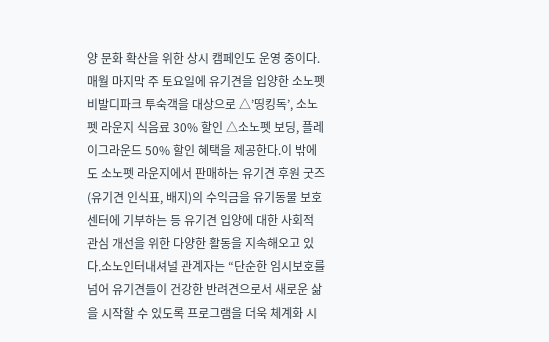양 문화 확산을 위한 상시 캠페인도 운영 중이다. 매월 마지막 주 토요일에 유기견을 입양한 소노펫 비발디파크 투숙객을 대상으로 △’띵킹독’, 소노펫 라운지 식음료 30% 할인 △소노펫 보딩, 플레이그라운드 50% 할인 혜택을 제공한다.이 밖에도 소노펫 라운지에서 판매하는 유기견 후원 굿즈(유기견 인식표, 배지)의 수익금을 유기동물 보호센터에 기부하는 등 유기견 입양에 대한 사회적 관심 개선을 위한 다양한 활동을 지속해오고 있다.소노인터내셔널 관계자는 “단순한 임시보호를 넘어 유기견들이 건강한 반려견으로서 새로운 삶을 시작할 수 있도록 프로그램을 더욱 체계화 시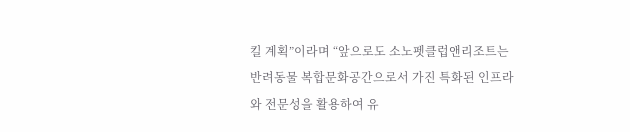킬 계획”이라며 “앞으로도 소노펫클럽앤리조트는 반려동물 복합문화공간으로서 가진 특화된 인프라와 전문성을 활용하여 유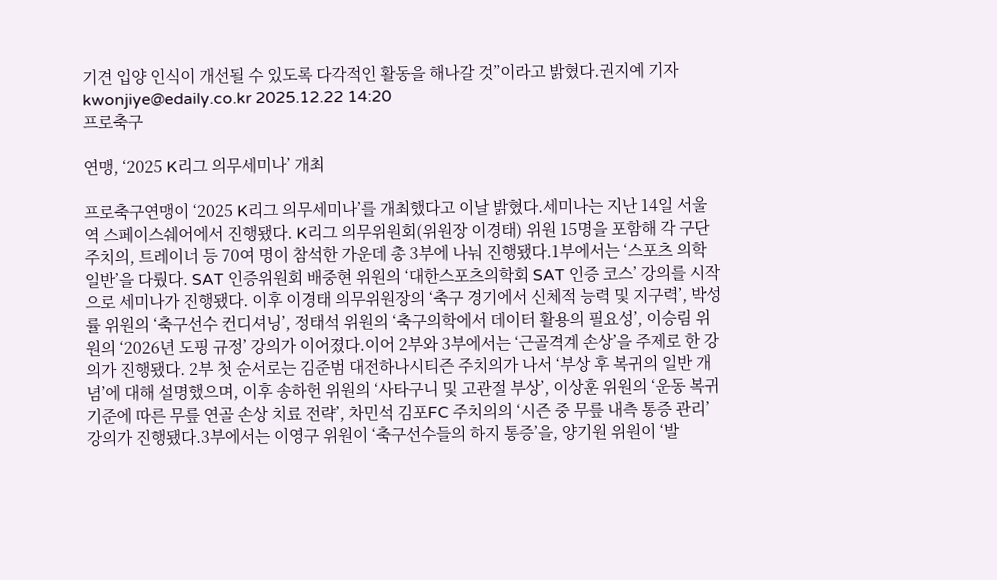기견 입양 인식이 개선될 수 있도록 다각적인 활동을 해나갈 것”이라고 밝혔다.권지예 기자 kwonjiye@edaily.co.kr 2025.12.22 14:20
프로축구

연맹, ‘2025 K리그 의무세미나’ 개최

프로축구연맹이 ‘2025 K리그 의무세미나’를 개최했다고 이날 밝혔다.세미나는 지난 14일 서울역 스페이스쉐어에서 진행됐다. K리그 의무위원회(위원장 이경태) 위원 15명을 포함해 각 구단 주치의, 트레이너 등 70여 명이 참석한 가운데 총 3부에 나눠 진행됐다.1부에서는 ‘스포츠 의학 일반’을 다뤘다. SAT 인증위원회 배중현 위원의 ‘대한스포츠의학회 SAT 인증 코스’ 강의를 시작으로 세미나가 진행됐다. 이후 이경태 의무위원장의 ‘축구 경기에서 신체적 능력 및 지구력’, 박성률 위원의 ‘축구선수 컨디셔닝’, 정태석 위원의 ‘축구의학에서 데이터 활용의 필요성’, 이승림 위원의 ‘2026년 도핑 규정’ 강의가 이어졌다.이어 2부와 3부에서는 ‘근골격계 손상’을 주제로 한 강의가 진행됐다. 2부 첫 순서로는 김준범 대전하나시티즌 주치의가 나서 ‘부상 후 복귀의 일반 개념’에 대해 설명했으며, 이후 송하헌 위원의 ‘사타구니 및 고관절 부상’, 이상훈 위원의 ‘운동 복귀 기준에 따른 무릎 연골 손상 치료 전략’, 차민석 김포FC 주치의의 ‘시즌 중 무릎 내측 통증 관리’ 강의가 진행됐다.3부에서는 이영구 위원이 ‘축구선수들의 하지 통증’을, 양기원 위원이 ‘발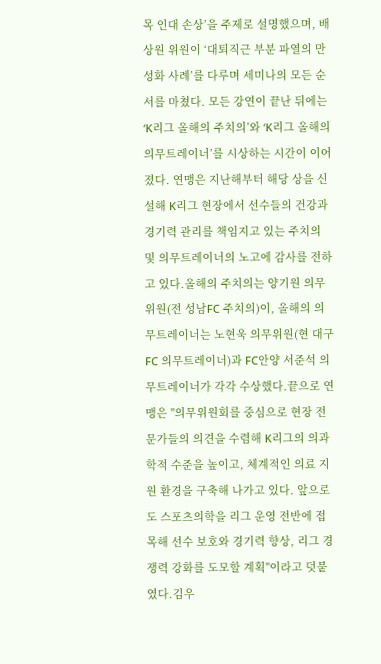목 인대 손상’을 주제로 설명했으며, 배상원 위원이 ‘대퇴직근 부분 파열의 만성화 사례’를 다루며 세미나의 모든 순서를 마쳤다. 모든 강연이 끝난 뒤에는 ‘K리그 올해의 주치의’와 ‘K리그 올해의 의무트레이너’를 시상하는 시간이 이어졌다. 연맹은 지난해부터 해당 상을 신설해 K리그 현장에서 선수들의 건강과 경기력 관리를 책임지고 있는 주치의 및 의무트레이너의 노고에 감사를 전하고 있다.올해의 주치의는 양기원 의무위원(전 성남FC 주치의)이, 올해의 의무트레이너는 노현욱 의무위원(현 대구FC 의무트레이너)과 FC안양 서준석 의무트레이너가 각각 수상했다.끝으로 연맹은 "의무위원회를 중심으로 현장 전문가들의 의견을 수렴해 K리그의 의과학적 수준을 높이고, 체계적인 의료 지원 환경을 구축해 나가고 있다. 앞으로도 스포츠의학을 리그 운영 전반에 접목해 선수 보호와 경기력 향상, 리그 경쟁력 강화를 도모할 계획"이라고 덧붙였다.김우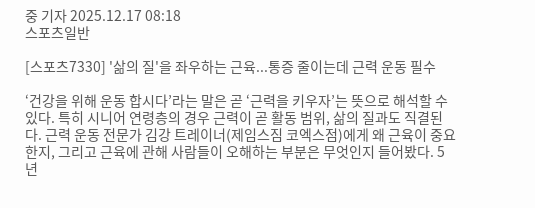중 기자 2025.12.17 08:18
스포츠일반

[스포츠7330] '삶의 질'을 좌우하는 근육...통증 줄이는데 근력 운동 필수

‘건강을 위해 운동 합시다’라는 말은 곧 ‘근력을 키우자’는 뜻으로 해석할 수 있다. 특히 시니어 연령층의 경우 근력이 곧 활동 범위, 삶의 질과도 직결된다. 근력 운동 전문가 김강 트레이너(제임스짐 코엑스점)에게 왜 근육이 중요한지, 그리고 근육에 관해 사람들이 오해하는 부분은 무엇인지 들어봤다. 5년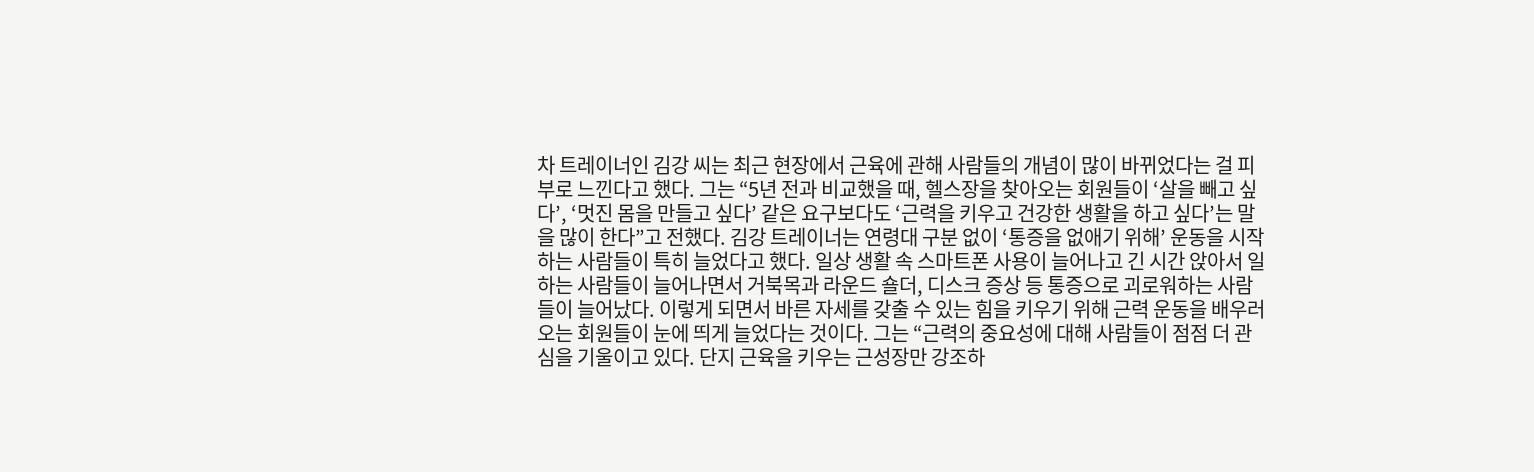차 트레이너인 김강 씨는 최근 현장에서 근육에 관해 사람들의 개념이 많이 바뀌었다는 걸 피부로 느낀다고 했다. 그는 “5년 전과 비교했을 때, 헬스장을 찾아오는 회원들이 ‘살을 빼고 싶다’, ‘멋진 몸을 만들고 싶다’ 같은 요구보다도 ‘근력을 키우고 건강한 생활을 하고 싶다’는 말을 많이 한다”고 전했다. 김강 트레이너는 연령대 구분 없이 ‘통증을 없애기 위해’ 운동을 시작하는 사람들이 특히 늘었다고 했다. 일상 생활 속 스마트폰 사용이 늘어나고 긴 시간 앉아서 일하는 사람들이 늘어나면서 거북목과 라운드 숄더, 디스크 증상 등 통증으로 괴로워하는 사람들이 늘어났다. 이렇게 되면서 바른 자세를 갖출 수 있는 힘을 키우기 위해 근력 운동을 배우러 오는 회원들이 눈에 띄게 늘었다는 것이다. 그는 “근력의 중요성에 대해 사람들이 점점 더 관심을 기울이고 있다. 단지 근육을 키우는 근성장만 강조하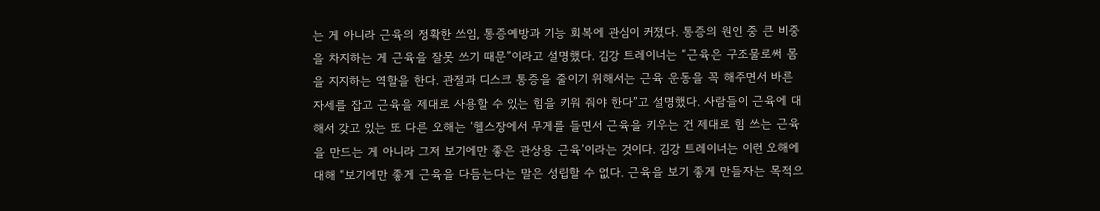는 게 아니라 근육의 정확한 쓰임, 통증예방과 기능 회복에 관심이 커졌다. 통증의 원인 중 큰 비중을 차지하는 게 근육을 잘못 쓰기 때문”이라고 설명했다. 김강 트레이너는 “근육은 구조물로써 몸을 지지하는 역할을 한다. 관절과 디스크 통증을 줄이기 위해서는 근육 운동을 꼭 해주면서 바른 자세를 잡고 근육을 제대로 사용할 수 있는 힘을 키워 줘야 한다”고 설명했다. 사람들이 근육에 대해서 갖고 있는 또 다른 오해는 ‘헬스장에서 무게를 들면서 근육을 키우는 건 제대로 힘 쓰는 근육을 만드는 게 아니라 그저 보기에만 좋은 관상용 근육’이라는 것이다. 김강 트레이너는 이런 오해에 대해 “보기에만 좋게 근육을 다듬는다는 말은 성립할 수 없다. 근육을 보기 좋게 만들자는 목적으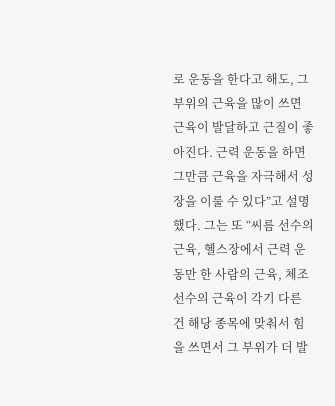로 운동을 한다고 해도, 그 부위의 근육을 많이 쓰면 근육이 발달하고 근질이 좋아진다. 근력 운동을 하면 그만큼 근육을 자극해서 성장을 이룰 수 있다”고 설명했다. 그는 또 “씨름 선수의 근육, 헬스장에서 근력 운동만 한 사람의 근육, 체조 선수의 근육이 각기 다른 건 해당 종목에 맞춰서 힘을 쓰면서 그 부위가 더 발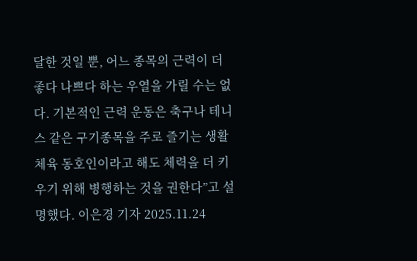달한 것일 뿐, 어느 종목의 근력이 더 좋다 나쁘다 하는 우열을 가릴 수는 없다. 기본적인 근력 운동은 축구나 테니스 같은 구기종목을 주로 즐기는 생활체육 동호인이라고 해도 체력을 더 키우기 위해 병행하는 것을 권한다”고 설명했다. 이은경 기자 2025.11.24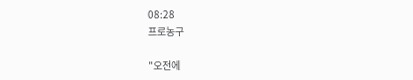08:28
프로농구

"오전에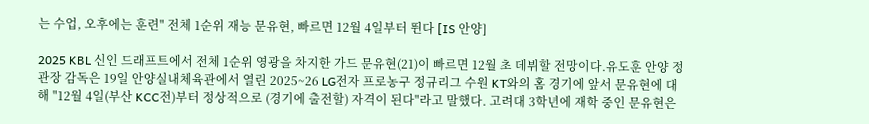는 수업, 오후에는 훈련" 전체 1순위 재능 문유현, 빠르면 12월 4일부터 뛴다 [IS 안양]

2025 KBL 신인 드래프트에서 전체 1순위 영광을 차지한 가드 문유현(21)이 빠르면 12월 초 데뷔할 전망이다.유도훈 안양 정관장 감독은 19일 안양실내체육관에서 열린 2025~26 LG전자 프로농구 정규리그 수원 KT와의 홈 경기에 앞서 문유현에 대해 "12월 4일(부산 KCC전)부터 정상적으로 (경기에 출전할) 자격이 된다"라고 말했다. 고려대 3학년에 재학 중인 문유현은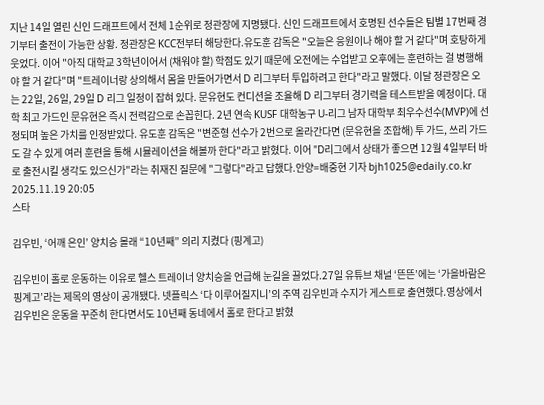지난 14일 열린 신인 드래프트에서 전체 1순위로 정관장에 지명됐다. 신인 드래프트에서 호명된 선수들은 팀별 17번째 경기부터 출전이 가능한 상황. 정관장은 KCC전부터 해당한다.유도훈 감독은 "오늘은 응원이나 해야 할 거 같다"며 호탕하게 웃었다. 이어 "아직 대학교 3학년이어서 (채워야 할) 학점도 있기 때문에 오전에는 수업받고 오후에는 훈련하는 걸 병행해야 할 거 같다"며 "트레이너랑 상의해서 몸을 만들어가면서 D 리그부터 투입하려고 한다"라고 말했다. 이달 정관장은 오는 22일, 26일, 29일 D 리그 일정이 잡혀 있다. 문유현도 컨디션을 조율해 D 리그부터 경기력을 테스트받을 예정이다. 대학 최고 가드인 문유현은 즉시 전력감으로 손꼽힌다. 2년 연속 KUSF 대학농구 U-리그 남자 대학부 최우수선수(MVP)에 선정되며 높은 가치를 인정받았다. 유도훈 감독은 "변준형 선수가 2번으로 올라간다면 (문유현을 조합해) 투 가드, 쓰리 가드도 갈 수 있게 여러 훈련을 통해 시뮬레이션을 해볼까 한다"라고 밝혔다. 이어 "D리그에서 상태가 좋으면 12월 4일부터 바로 출전시킬 생각도 있으신가"라는 취재진 질문에 "그렇다"라고 답했다.안양=배중현 기자 bjh1025@edaily.co.kr 2025.11.19 20:05
스타

김우빈, ‘어깨 은인’ 양치승 몰래 “10년째” 의리 지켰다 (핑계고)

김우빈이 홀로 운동하는 이유로 헬스 트레이너 양치승을 언급해 눈길을 끌었다.27일 유튜브 채널 ‘뜬뜬’에는 ‘가을바람은 핑계고’라는 제목의 영상이 공개됐다. 넷플릭스 ‘다 이루어질지니’의 주역 김우빈과 수지가 게스트로 출연했다.영상에서 김우빈은 운동을 꾸준히 한다면서도 10년째 동네에서 홀로 한다고 밝혔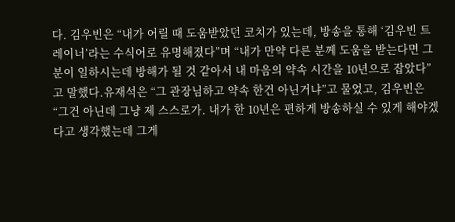다. 김우빈은 “내가 어릴 때 도움받았던 코치가 있는데, 방송을 통해 ‘김우빈 트레이너’라는 수식어로 유명해졌다”며 “내가 만약 다른 분께 도움을 받는다면 그분이 일하시는데 방해가 될 것 같아서 내 마음의 약속 시간을 10년으로 잡았다”고 말했다.유재석은 “그 관장님하고 약속 한건 아닌거냐”고 물었고, 김우빈은 “그건 아닌데 그냥 제 스스로가. 내가 한 10년은 편하게 방송하실 수 있게 해야겠다고 생각했는데 그게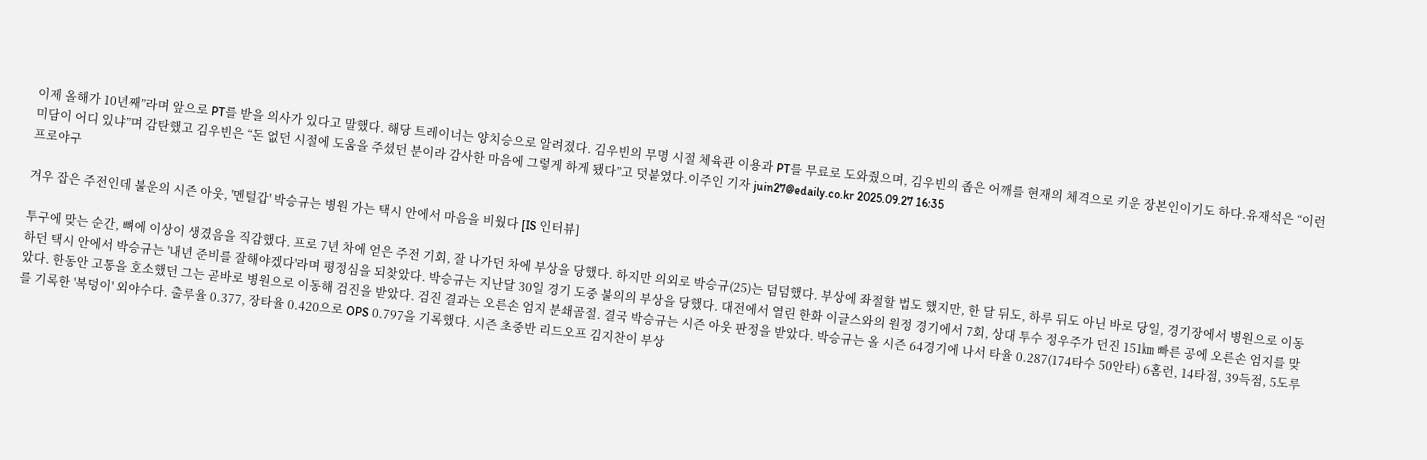이제 올해가 10년째”라며 앞으로 PT를 받을 의사가 있다고 말했다. 해당 트레이너는 양치승으로 알려졌다. 김우빈의 무명 시절 체육관 이용과 PT를 무료로 도와줬으며, 김우빈의 좁은 어깨를 현재의 체격으로 키운 장본인이기도 하다.유재석은 “이런 미담이 어디 있냐”며 감탄했고 김우빈은 “돈 없던 시절에 도움을 주셨던 분이라 감사한 마음에 그렇게 하게 됐다”고 덧붙였다.이주인 기자 juin27@edaily.co.kr 2025.09.27 16:35
프로야구

겨우 잡은 주전인데 불운의 시즌 아웃, '멘털갑' 박승규는 병원 가는 택시 안에서 마음을 비웠다 [IS 인터뷰]

투구에 맞는 순간, 뼈에 이상이 생겼음을 직감했다. 프로 7년 차에 얻은 주전 기회, 잘 나가던 차에 부상을 당했다. 하지만 의외로 박승규(25)는 덤덤했다. 부상에 좌절할 법도 했지만, 한 달 뒤도, 하루 뒤도 아닌 바로 당일, 경기장에서 병원으로 이동하던 택시 안에서 박승규는 '내년 준비를 잘해야겠다'라며 평정심을 되찾았다. 박승규는 지난달 30일 경기 도중 불의의 부상을 당했다. 대전에서 열린 한화 이글스와의 원정 경기에서 7회, 상대 투수 정우주가 던진 151㎞ 빠른 공에 오른손 엄지를 맞았다. 한동안 고통을 호소했던 그는 곧바로 병원으로 이동해 검진을 받았다. 검진 결과는 오른손 엄지 분쇄골절. 결국 박승규는 시즌 아웃 판정을 받았다. 박승규는 올 시즌 64경기에 나서 타율 0.287(174타수 50안타) 6홈런, 14타점, 39득점, 5도루를 기록한 '복덩이' 외야수다. 출루율 0.377, 장타율 0.420으로 OPS 0.797을 기록했다. 시즌 초중반 리드오프 김지찬이 부상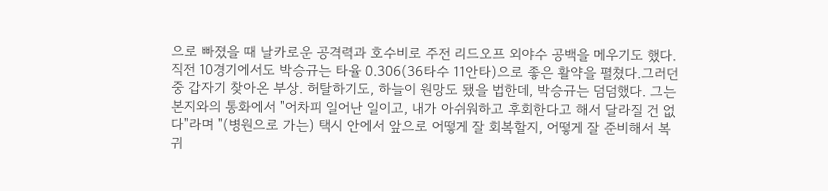으로 빠졌을 때 날카로운 공격력과 호수비로 주전 리드오프 외야수 공백을 메우기도 했다. 직전 10경기에서도 박승규는 타율 0.306(36타수 11안타)으로 좋은 활약을 펼쳤다.그러던 중 갑자기 찾아온 부상. 허탈하기도, 하늘이 원망도 됐을 법한데, 박승규는 덤덤했다. 그는 본지와의 통화에서 "어차피 일어난 일이고, 내가 아쉬워하고 후회한다고 해서 달라질 건 없다"라며 "(병원으로 가는) 택시 안에서 앞으로 어떻게 잘 회복할지, 어떻게 잘 준비해서 복귀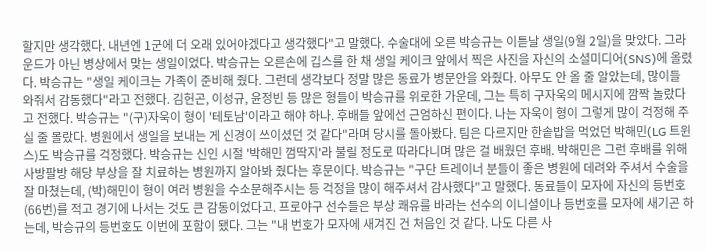할지만 생각했다. 내년엔 1군에 더 오래 있어야겠다고 생각했다"고 말했다. 수술대에 오른 박승규는 이튿날 생일(9월 2일)을 맞았다. 그라운드가 아닌 병상에서 맞는 생일이었다. 박승규는 오른손에 깁스를 한 채 생일 케이크 앞에서 찍은 사진을 자신의 소셜미디어(SNS)에 올렸다. 박승규는 "생일 케이크는 가족이 준비해 줬다. 그런데 생각보다 정말 많은 동료가 병문안을 와줬다. 아무도 안 올 줄 알았는데, 많이들 와줘서 감동했다"라고 전했다. 김헌곤, 이성규, 윤정빈 등 많은 형들이 박승규를 위로한 가운데, 그는 특히 구자욱의 메시지에 깜짝 놀랐다고 전했다. 박승규는 "(구)자욱이 형이 '테토남'이라고 해야 하나. 후배들 앞에선 근엄하신 편이다. 나는 자욱이 형이 그렇게 많이 걱정해 주실 줄 몰랐다. 병원에서 생일을 보내는 게 신경이 쓰이셨던 것 같다"라며 당시를 돌아봤다. 팀은 다르지만 한솥밥을 먹었던 박해민(LG 트윈스)도 박승규를 걱정했다. 박승규는 신인 시절 '박해민 껌딱지'라 불릴 정도로 따라다니며 많은 걸 배웠던 후배. 박해민은 그런 후배를 위해 사방팔방 해당 부상을 잘 치료하는 병원까지 알아봐 줬다는 후문이다. 박승규는 "구단 트레이너 분들이 좋은 병원에 데려와 주셔서 수술을 잘 마쳤는데, (박)해민이 형이 여러 병원을 수소문해주시는 등 걱정을 많이 해주셔서 감사했다"고 말했다. 동료들이 모자에 자신의 등번호(66번)를 적고 경기에 나서는 것도 큰 감동이었다고. 프로야구 선수들은 부상 쾌유를 바라는 선수의 이니셜이나 등번호를 모자에 새기곤 하는데, 박승규의 등번호도 이번에 포함이 됐다. 그는 "내 번호가 모자에 새겨진 건 처음인 것 같다. 나도 다른 사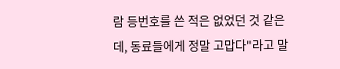람 등번호를 쓴 적은 없었던 것 같은데, 동료들에게 정말 고맙다"라고 말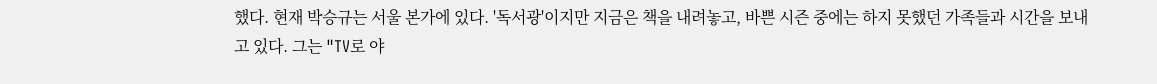했다. 현재 박승규는 서울 본가에 있다. '독서광'이지만 지금은 책을 내려놓고, 바쁜 시즌 중에는 하지 못했던 가족들과 시간을 보내고 있다. 그는 "TV로 야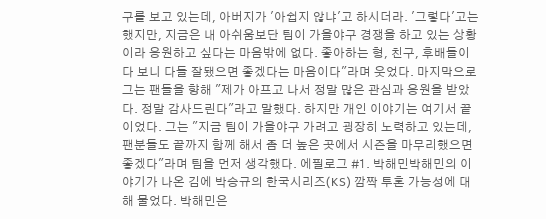구를 보고 있는데, 아버지가 '아쉽지 않냐'고 하시더라. '그렇다'고는 했지만, 지금은 내 아쉬움보단 팀이 가을야구 경쟁을 하고 있는 상황이라 응원하고 싶다는 마음밖에 없다. 좋아하는 형, 친구, 후배들이다 보니 다들 잘됐으면 좋겠다는 마음이다"라며 웃었다. 마지막으로 그는 팬들을 향해 "제가 아프고 나서 정말 많은 관심과 응원을 받았다. 정말 감사드린다"라고 말했다. 하지만 개인 이야기는 여기서 끝이었다. 그는 "지금 팀이 가을야구 가려고 굉장히 노력하고 있는데, 팬분들도 끝까지 함께 해서 좀 더 높은 곳에서 시즌을 마무리했으면 좋겠다"라며 팀을 먼저 생각했다. 에필로그 #1. 박해민박해민의 이야기가 나온 김에 박승규의 한국시리즈(KS) 깜짝 투혼 가능성에 대해 물었다. 박해민은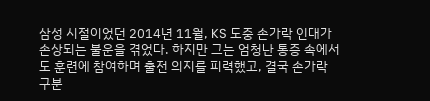삼성 시절이었던 2014년 11월, KS 도중 손가락 인대가 손상되는 불운을 겪었다. 하지만 그는 엄청난 통증 속에서도 훈련에 참여하며 출전 의지를 피력했고, 결국 손가락 구분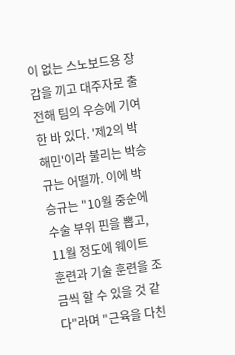이 없는 스노보드용 장갑을 끼고 대주자로 출전해 팀의 우승에 기여한 바 있다. '제2의 박해민'이라 불리는 박승규는 어떨까. 이에 박승규는 "10월 중순에 수술 부위 핀을 뽑고, 11월 정도에 웨이트 훈련과 기술 훈련을 조금씩 할 수 있을 것 같다"라며 "근육을 다친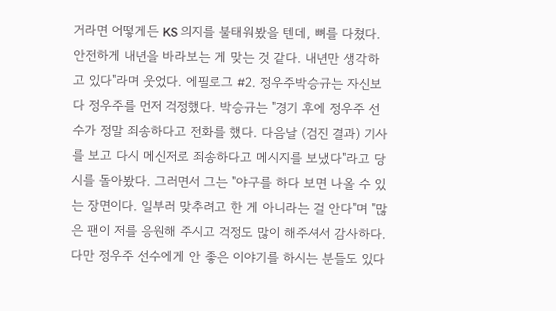거라면 어떻게든 KS 의지를 불태워봤을 텐데, 뼈를 다쳤다. 안전하게 내년을 바라보는 게 맞는 것 같다. 내년만 생각하고 있다"라며 웃었다. 에필로그 #2. 정우주박승규는 자신보다 정우주를 먼저 걱정했다. 박승규는 "경기 후에 정우주 선수가 정말 죄송하다고 전화를 했다. 다음날 (검진 결과) 기사를 보고 다시 메신저로 죄송하다고 메시지를 보냈다"라고 당시를 돌아봤다. 그러면서 그는 "야구를 하다 보면 나올 수 있는 장면이다. 일부러 맞추려고 한 게 아니라는 걸 안다"며 "많은 팬이 저를 응원해 주시고 걱정도 많이 해주셔서 감사하다. 다만 정우주 선수에게 안 좋은 이야기를 하시는 분들도 있다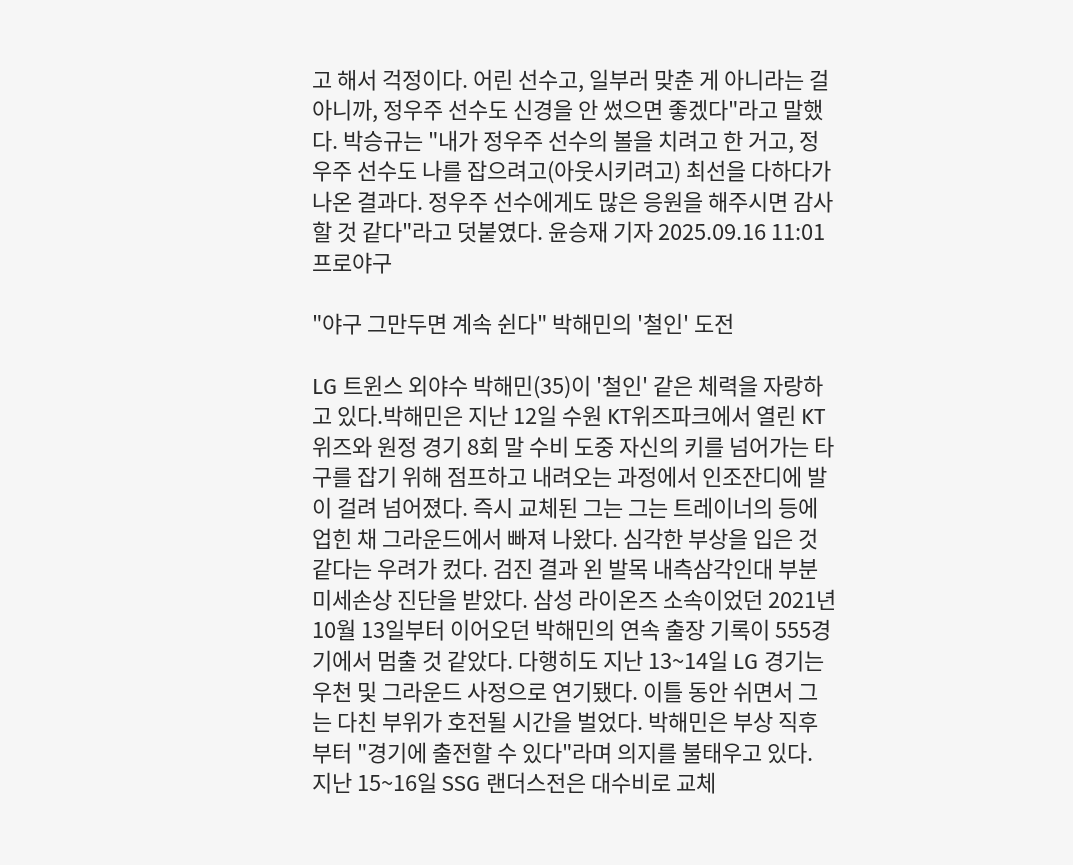고 해서 걱정이다. 어린 선수고, 일부러 맞춘 게 아니라는 걸 아니까, 정우주 선수도 신경을 안 썼으면 좋겠다"라고 말했다. 박승규는 "내가 정우주 선수의 볼을 치려고 한 거고, 정우주 선수도 나를 잡으려고(아웃시키려고) 최선을 다하다가 나온 결과다. 정우주 선수에게도 많은 응원을 해주시면 감사할 것 같다"라고 덧붙였다. 윤승재 기자 2025.09.16 11:01
프로야구

"야구 그만두면 계속 쉰다" 박해민의 '철인' 도전

LG 트윈스 외야수 박해민(35)이 '철인' 같은 체력을 자랑하고 있다.박해민은 지난 12일 수원 KT위즈파크에서 열린 KT 위즈와 원정 경기 8회 말 수비 도중 자신의 키를 넘어가는 타구를 잡기 위해 점프하고 내려오는 과정에서 인조잔디에 발이 걸려 넘어졌다. 즉시 교체된 그는 그는 트레이너의 등에 업힌 채 그라운드에서 빠져 나왔다. 심각한 부상을 입은 것 같다는 우려가 컸다. 검진 결과 왼 발목 내측삼각인대 부분 미세손상 진단을 받았다. 삼성 라이온즈 소속이었던 2021년 10월 13일부터 이어오던 박해민의 연속 출장 기록이 555경기에서 멈출 것 같았다. 다행히도 지난 13~14일 LG 경기는 우천 및 그라운드 사정으로 연기됐다. 이틀 동안 쉬면서 그는 다친 부위가 호전될 시간을 벌었다. 박해민은 부상 직후부터 "경기에 출전할 수 있다"라며 의지를 불태우고 있다. 지난 15~16일 SSG 랜더스전은 대수비로 교체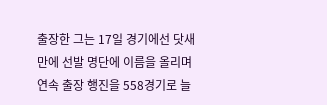출장한 그는 17일 경기에선 닷새 만에 선발 명단에 이름을 올리며 연속 출장 행진을 558경기로 늘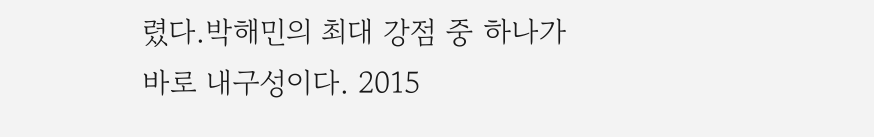렸다.박해민의 최대 강점 중 하나가 바로 내구성이다. 2015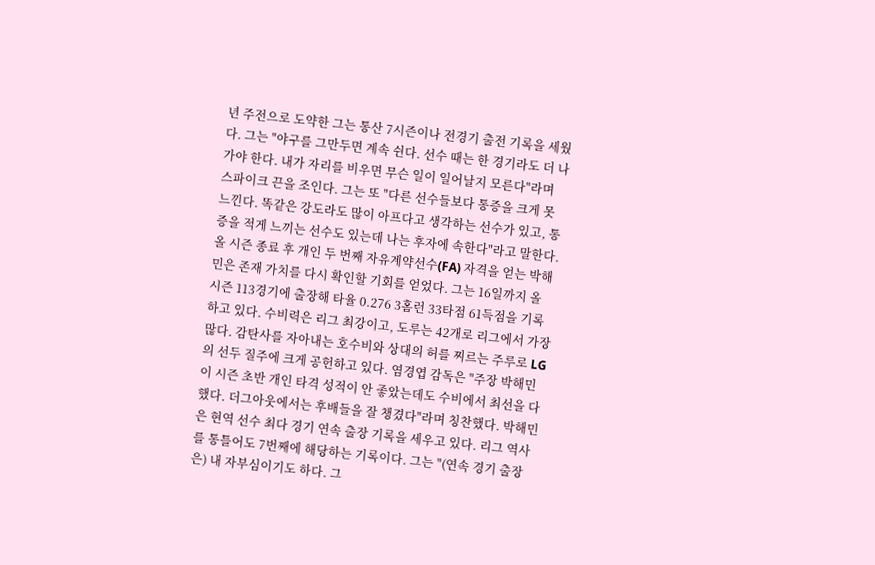년 주전으로 도약한 그는 통산 7시즌이나 전경기 출전 기록을 세웠다. 그는 "야구를 그만두면 계속 쉰다. 선수 때는 한 경기라도 더 나가야 한다. 내가 자리를 비우면 무슨 일이 일어날지 모른다"라며 스파이크 끈을 조인다. 그는 또 "다른 선수들보다 통증을 크게 못 느낀다. 똑같은 강도라도 많이 아프다고 생각하는 선수가 있고, 통증을 적게 느끼는 선수도 있는데 나는 후자에 속한다"라고 말한다. 올 시즌 종료 후 개인 두 번째 자유계약선수(FA) 자격을 얻는 박해민은 존재 가치를 다시 확인할 기회를 얻었다. 그는 16일까지 올 시즌 113경기에 출장해 타율 0.276 3홈런 33타점 61득점을 기록하고 있다. 수비력은 리그 최강이고, 도루는 42개로 리그에서 가장 많다. 감탄사를 자아내는 호수비와 상대의 허를 찌르는 주루로 LG의 선두 질주에 크게 공헌하고 있다. 염경엽 감독은 "주장 박해민이 시즌 초반 개인 타격 성적이 안 좋았는데도 수비에서 최선을 다했다. 더그아웃에서는 후배들을 잘 챙겼다"라며 칭찬했다. 박해민은 현역 선수 최다 경기 연속 출장 기록을 세우고 있다. 리그 역사를 통틀어도 7번째에 해당하는 기록이다. 그는 "(연속 경기 출장은) 내 자부심이기도 하다. 그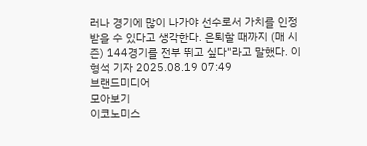러나 경기에 많이 나가야 선수로서 가치를 인정받을 수 있다고 생각한다. 은퇴할 때까지 (매 시즌) 144경기를 전부 뛰고 싶다"라고 말했다. 이형석 기자 2025.08.19 07:49
브랜드미디어
모아보기
이코노미스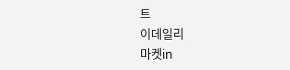트
이데일리
마켓in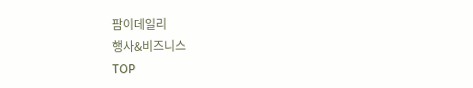팜이데일리
행사&비즈니스
TOP